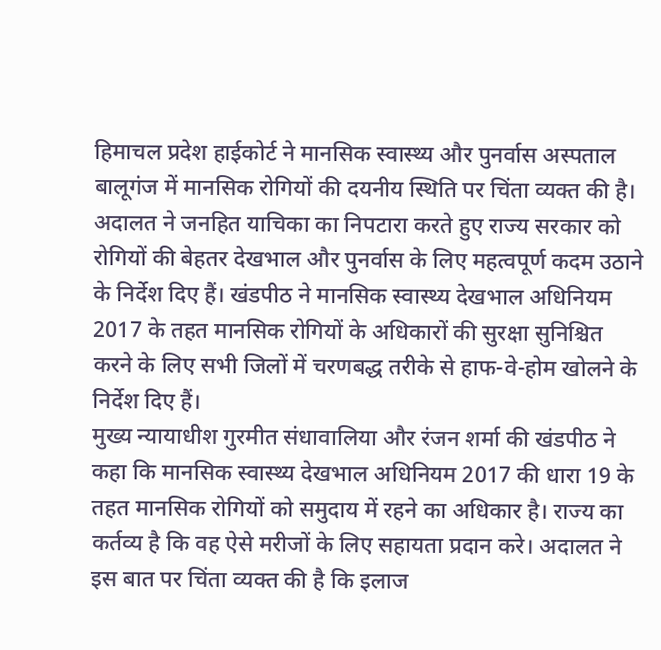हिमाचल प्रदेश हाईकोर्ट ने मानसिक स्वास्थ्य और पुनर्वास अस्पताल बालूगंज में मानसिक रोगियों की दयनीय स्थिति पर चिंता व्यक्त की है। अदालत ने जनहित याचिका का निपटारा करते हुए राज्य सरकार को रोगियों की बेहतर देखभाल और पुनर्वास के लिए महत्वपूर्ण कदम उठाने के निर्देश दिए हैं। खंडपीठ ने मानसिक स्वास्थ्य देखभाल अधिनियम 2017 के तहत मानसिक रोगियों के अधिकारों की सुरक्षा सुनिश्चित करने के लिए सभी जिलों में चरणबद्ध तरीके से हाफ-वे-होम खोलने के निर्देश दिए हैं।
मुख्य न्यायाधीश गुरमीत संधावालिया और रंजन शर्मा की खंडपीठ ने कहा कि मानसिक स्वास्थ्य देखभाल अधिनियम 2017 की धारा 19 के तहत मानसिक रोगियों को समुदाय में रहने का अधिकार है। राज्य का कर्तव्य है कि वह ऐसे मरीजों के लिए सहायता प्रदान करे। अदालत ने इस बात पर चिंता व्यक्त की है कि इलाज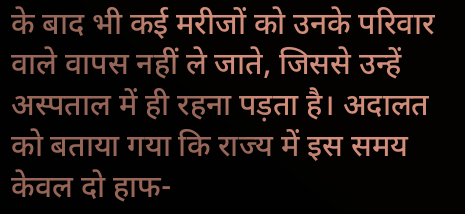के बाद भी कई मरीजों को उनके परिवार वाले वापस नहीं ले जाते, जिससे उन्हें अस्पताल में ही रहना पड़ता है। अदालत को बताया गया कि राज्य में इस समय केवल दो हाफ-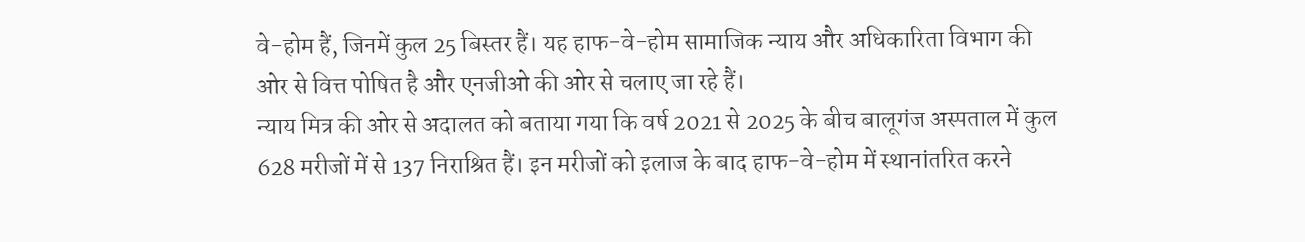वे-होम हैं, जिनमें कुल 25 बिस्तर हैं। यह हाफ-वे-होम सामाजिक न्याय और अधिकारिता विभाग की ओर से वित्त पोषित है और एनजीओ की ओर से चलाए जा रहे हैं।
न्याय मित्र की ओर से अदालत को बताया गया कि वर्ष 2021 से 2025 के बीच बालूगंज अस्पताल में कुल 628 मरीजों में से 137 निराश्रित हैं। इन मरीजों को इलाज के बाद हाफ-वे-होम में स्थानांतरित करने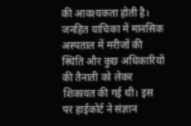की आवश्यकता होती है। जनहित याचिका में मानसिक अस्पताल में मरीजों की स्थिति और कुछ अधिकारियों की तैनाती को लेकर शिकायत की गई थी। इस पर हाईकोर्ट ने संज्ञान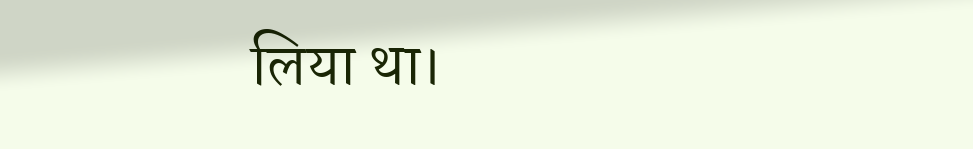लिया था।